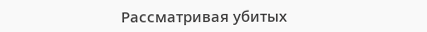Рассматривая убитых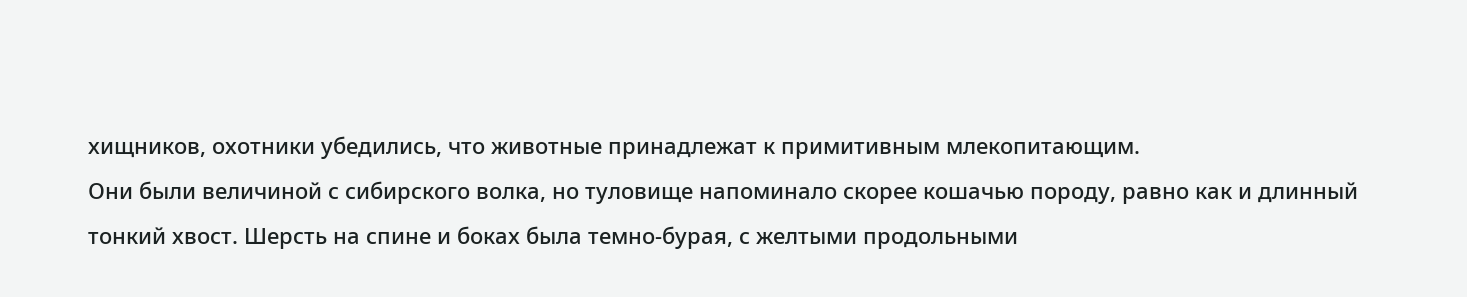хищников, охотники убедились, что животные принадлежат к примитивным млекопитающим.
Они были величиной с сибирского волка, но туловище напоминало скорее кошачью породу, равно как и длинный тонкий хвост. Шерсть на спине и боках была темно-бурая, с желтыми продольными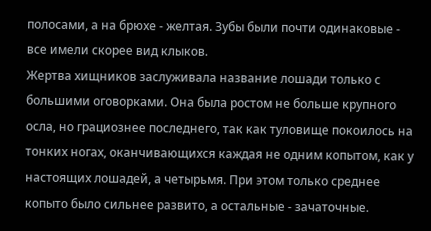полосами, а на брюхе - желтая. Зубы были почти одинаковые - все имели скорее вид клыков.
Жертва хищников заслуживала название лошади только с большими оговорками. Она была ростом не больше крупного осла, но грациознее последнего, так как туловище покоилось на тонких ногах, оканчивающихся каждая не одним копытом, как у настоящих лошадей, а четырьмя. При этом только среднее копыто было сильнее развито, а остальные - зачаточные.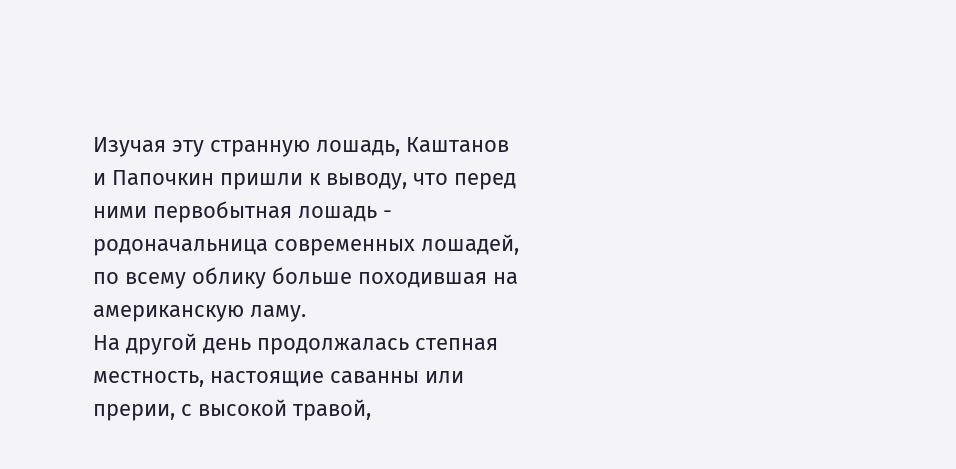Изучая эту странную лошадь, Каштанов и Папочкин пришли к выводу, что перед ними первобытная лошадь - родоначальница современных лошадей, по всему облику больше походившая на американскую ламу.
На другой день продолжалась степная местность, настоящие саванны или прерии, с высокой травой,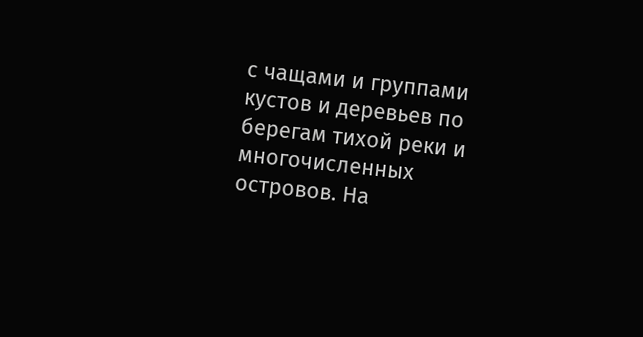с чащами и группами кустов и деревьев по берегам тихой реки и многочисленных островов. На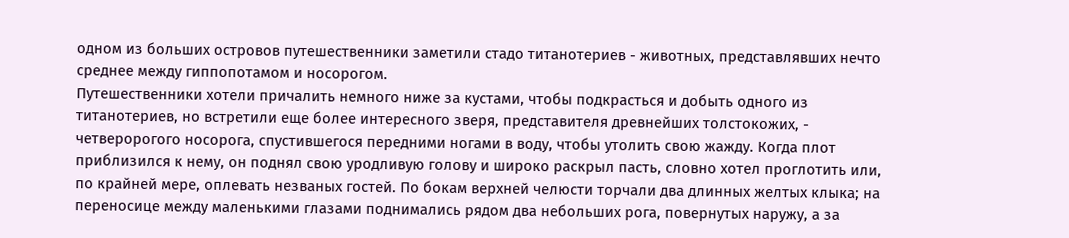одном из больших островов путешественники заметили стадо титанотериев - животных, представлявших нечто среднее между гиппопотамом и носорогом.
Путешественники хотели причалить немного ниже за кустами, чтобы подкрасться и добыть одного из титанотериев, но встретили еще более интересного зверя, представителя древнейших толстокожих, - четверорогого носорога, спустившегося передними ногами в воду, чтобы утолить свою жажду. Когда плот приблизился к нему, он поднял свою уродливую голову и широко раскрыл пасть, словно хотел проглотить или, по крайней мере, оплевать незваных гостей. По бокам верхней челюсти торчали два длинных желтых клыка; на переносице между маленькими глазами поднимались рядом два небольших рога, повернутых наружу, а за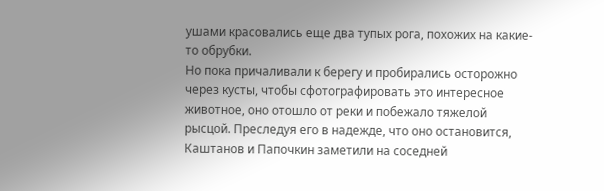ушами красовались еще два тупых рога, похожих на какие-то обрубки.
Но пока причаливали к берегу и пробирались осторожно через кусты, чтобы сфотографировать это интересное животное, оно отошло от реки и побежало тяжелой рысцой. Преследуя его в надежде, что оно остановится, Каштанов и Папочкин заметили на соседней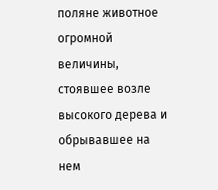поляне животное огромной величины, стоявшее возле высокого дерева и обрывавшее на нем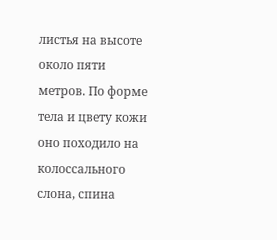листья на высоте около пяти метров. По форме тела и цвету кожи оно походило на колоссального слона, спина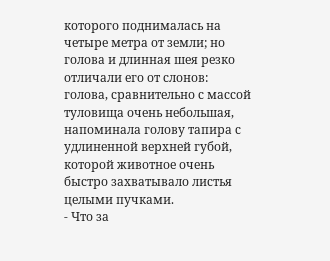которого поднималась на четыре метра от земли; но голова и длинная шея резко отличали его от слонов: голова, сравнительно с массой туловища очень небольшая, напоминала голову тапира с удлиненной верхней губой, которой животное очень быстро захватывало листья целыми пучками.
- Что за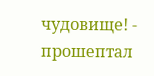чудовище! - прошептал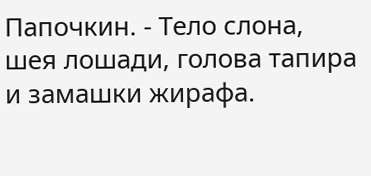Папочкин. - Тело слона, шея лошади, голова тапира и замашки жирафа.